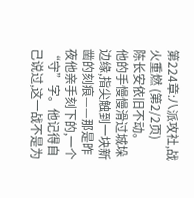第224章:八派攻社,战火重燃 (第2/2页)
陈长安依旧不动。
他的手慢慢滑过城垛边缘,指尖触到一块新凿的刻痕——那是昨夜他亲手刻下的,一个“守”字。他记得自己说过,这一战不是为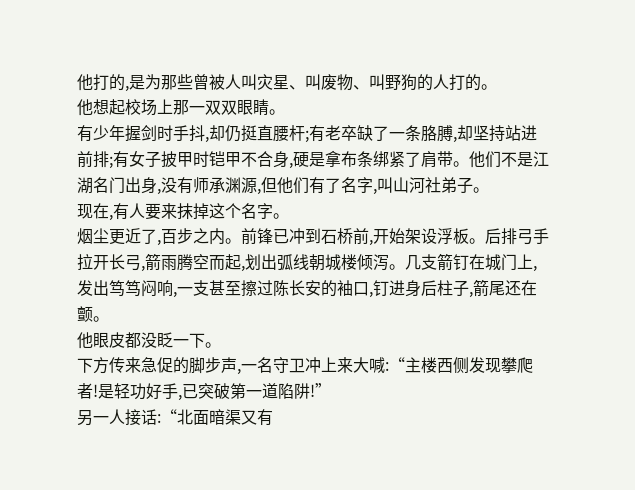他打的,是为那些曾被人叫灾星、叫废物、叫野狗的人打的。
他想起校场上那一双双眼睛。
有少年握剑时手抖,却仍挺直腰杆;有老卒缺了一条胳膊,却坚持站进前排;有女子披甲时铠甲不合身,硬是拿布条绑紧了肩带。他们不是江湖名门出身,没有师承渊源,但他们有了名字,叫山河社弟子。
现在,有人要来抹掉这个名字。
烟尘更近了,百步之内。前锋已冲到石桥前,开始架设浮板。后排弓手拉开长弓,箭雨腾空而起,划出弧线朝城楼倾泻。几支箭钉在城门上,发出笃笃闷响,一支甚至擦过陈长安的袖口,钉进身后柱子,箭尾还在颤。
他眼皮都没眨一下。
下方传来急促的脚步声,一名守卫冲上来大喊:“主楼西侧发现攀爬者!是轻功好手,已突破第一道陷阱!”
另一人接话:“北面暗渠又有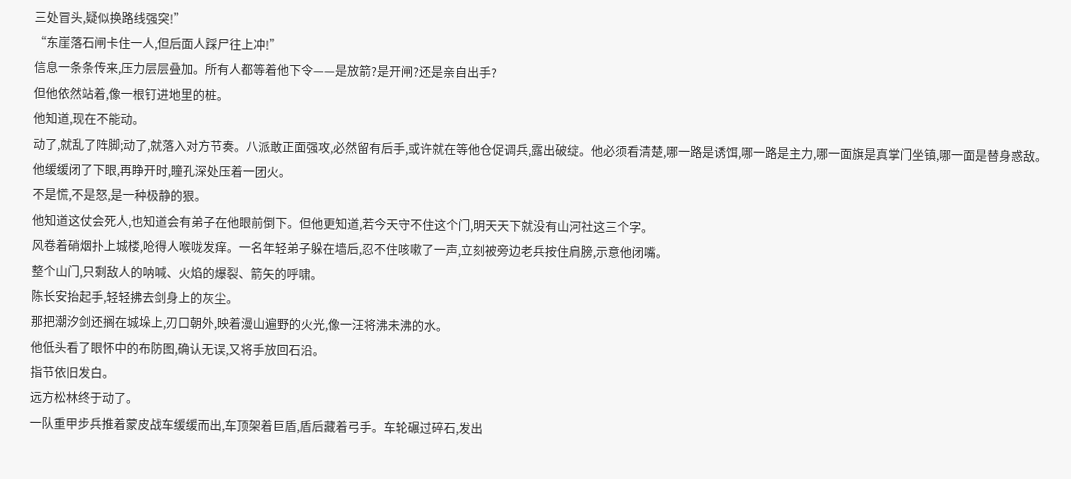三处冒头,疑似换路线强突!”
“东崖落石闸卡住一人,但后面人踩尸往上冲!”
信息一条条传来,压力层层叠加。所有人都等着他下令——是放箭?是开闸?还是亲自出手?
但他依然站着,像一根钉进地里的桩。
他知道,现在不能动。
动了,就乱了阵脚;动了,就落入对方节奏。八派敢正面强攻,必然留有后手,或许就在等他仓促调兵,露出破绽。他必须看清楚,哪一路是诱饵,哪一路是主力,哪一面旗是真掌门坐镇,哪一面是替身惑敌。
他缓缓闭了下眼,再睁开时,瞳孔深处压着一团火。
不是慌,不是怒,是一种极静的狠。
他知道这仗会死人,也知道会有弟子在他眼前倒下。但他更知道,若今天守不住这个门,明天天下就没有山河社这三个字。
风卷着硝烟扑上城楼,呛得人喉咙发痒。一名年轻弟子躲在墙后,忍不住咳嗽了一声,立刻被旁边老兵按住肩膀,示意他闭嘴。
整个山门,只剩敌人的呐喊、火焰的爆裂、箭矢的呼啸。
陈长安抬起手,轻轻拂去剑身上的灰尘。
那把潮汐剑还搁在城垛上,刃口朝外,映着漫山遍野的火光,像一汪将沸未沸的水。
他低头看了眼怀中的布防图,确认无误,又将手放回石沿。
指节依旧发白。
远方松林终于动了。
一队重甲步兵推着蒙皮战车缓缓而出,车顶架着巨盾,盾后藏着弓手。车轮碾过碎石,发出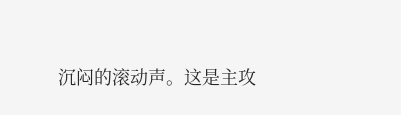沉闷的滚动声。这是主攻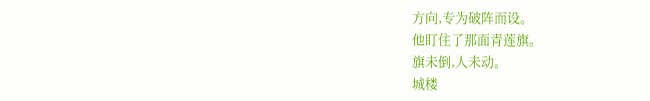方向,专为破阵而设。
他盯住了那面青莲旗。
旗未倒,人未动。
城楼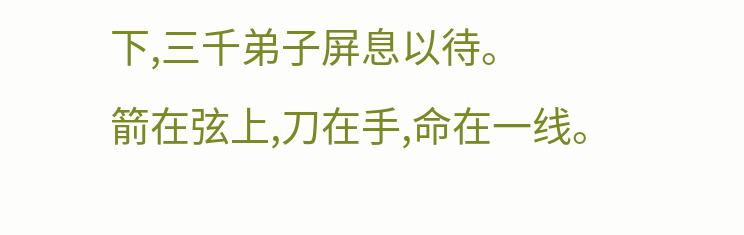下,三千弟子屏息以待。
箭在弦上,刀在手,命在一线。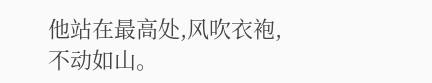他站在最高处,风吹衣袍,不动如山。